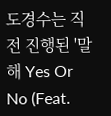도경수는 직전 진행된 '말해 Yes Or No (Feat.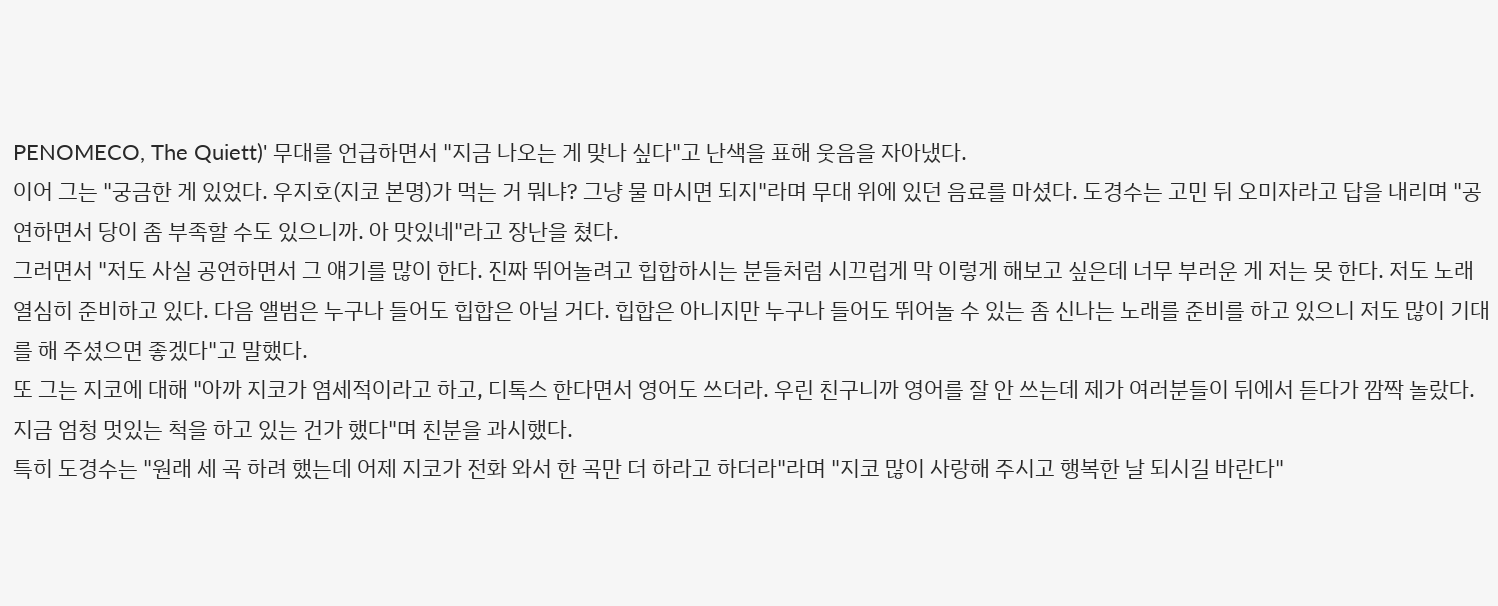PENOMECO, The Quiett)' 무대를 언급하면서 "지금 나오는 게 맞나 싶다"고 난색을 표해 웃음을 자아냈다.
이어 그는 "궁금한 게 있었다. 우지호(지코 본명)가 먹는 거 뭐냐? 그냥 물 마시면 되지"라며 무대 위에 있던 음료를 마셨다. 도경수는 고민 뒤 오미자라고 답을 내리며 "공연하면서 당이 좀 부족할 수도 있으니까. 아 맛있네"라고 장난을 쳤다.
그러면서 "저도 사실 공연하면서 그 얘기를 많이 한다. 진짜 뛰어놀려고 힙합하시는 분들처럼 시끄럽게 막 이렇게 해보고 싶은데 너무 부러운 게 저는 못 한다. 저도 노래 열심히 준비하고 있다. 다음 앨범은 누구나 들어도 힙합은 아닐 거다. 힙합은 아니지만 누구나 들어도 뛰어놀 수 있는 좀 신나는 노래를 준비를 하고 있으니 저도 많이 기대를 해 주셨으면 좋겠다"고 말했다.
또 그는 지코에 대해 "아까 지코가 염세적이라고 하고, 디톡스 한다면서 영어도 쓰더라. 우린 친구니까 영어를 잘 안 쓰는데 제가 여러분들이 뒤에서 듣다가 깜짝 놀랐다. 지금 엄청 멋있는 척을 하고 있는 건가 했다"며 친분을 과시했다.
특히 도경수는 "원래 세 곡 하려 했는데 어제 지코가 전화 와서 한 곡만 더 하라고 하더라"라며 "지코 많이 사랑해 주시고 행복한 날 되시길 바란다"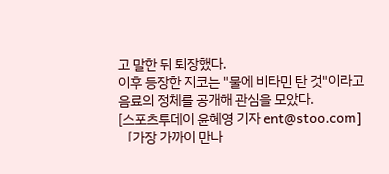고 말한 뒤 퇴장했다.
이후 등장한 지코는 "물에 비타민 탄 것"이라고 음료의 정체를 공개해 관심을 모았다.
[스포츠투데이 윤혜영 기자 ent@stoo.com] 「가장 가까이 만나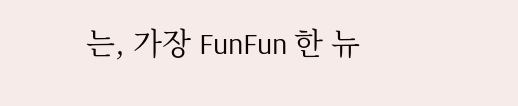는, 가장 FunFun 한 뉴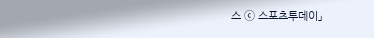스 ⓒ 스포츠투데이」